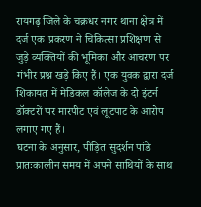रायगढ़ जिले के चक्रधर नगर थाना क्षेत्र में दर्ज एक प्रकरण ने चिकित्सा प्रशिक्षण से जुड़े व्यक्तियों की भूमिका और आचरण पर गंभीर प्रश्न खड़े किए हैं। एक युवक द्वारा दर्ज शिकायत में मेडिकल कॉलेज के दो इंटर्न डॉक्टरों पर मारपीट एवं लूटपाट के आरोप लगाए गए हैं।
घटना के अनुसार, पीड़ित सुदर्शन पांडे प्रातःकालीन समय में अपने साथियों के साथ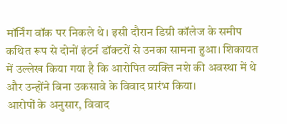मॉर्निंग वॉक पर निकले थे। इसी दौरान डिग्री कॉलेज के समीप कथित रूप से दोनों इंटर्न डॉक्टरों से उनका सामना हुआ। शिकायत में उल्लेख किया गया है कि आरोपित व्यक्ति नशे की अवस्था में थे और उन्होंने बिना उकसावे के विवाद प्रारंभ किया।
आरोपों के अनुसार, विवाद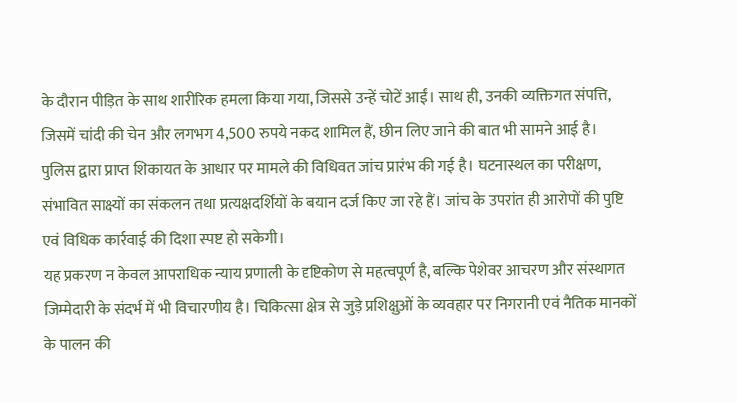के दौरान पीड़ित के साथ शारीरिक हमला किया गया, जिससे उन्हें चोटें आईं। साथ ही, उनकी व्यक्तिगत संपत्ति, जिसमें चांदी की चेन और लगभग 4,500 रुपये नकद शामिल हैं, छीन लिए जाने की बात भी सामने आई है।
पुलिस द्वारा प्राप्त शिकायत के आधार पर मामले की विधिवत जांच प्रारंभ की गई है। घटनास्थल का परीक्षण, संभावित साक्ष्यों का संकलन तथा प्रत्यक्षदर्शियों के बयान दर्ज किए जा रहे हैं। जांच के उपरांत ही आरोपों की पुष्टि एवं विधिक कार्रवाई की दिशा स्पष्ट हो सकेगी।
यह प्रकरण न केवल आपराधिक न्याय प्रणाली के दृष्टिकोण से महत्वपूर्ण है, बल्कि पेशेवर आचरण और संस्थागत जिम्मेदारी के संदर्भ में भी विचारणीय है। चिकित्सा क्षेत्र से जुड़े प्रशिक्षुओं के व्यवहार पर निगरानी एवं नैतिक मानकों के पालन की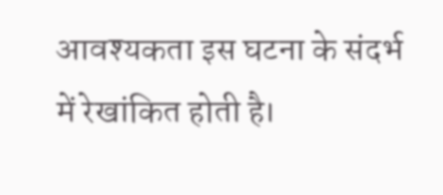आवश्यकता इस घटना के संदर्भ में रेखांकित होती है।